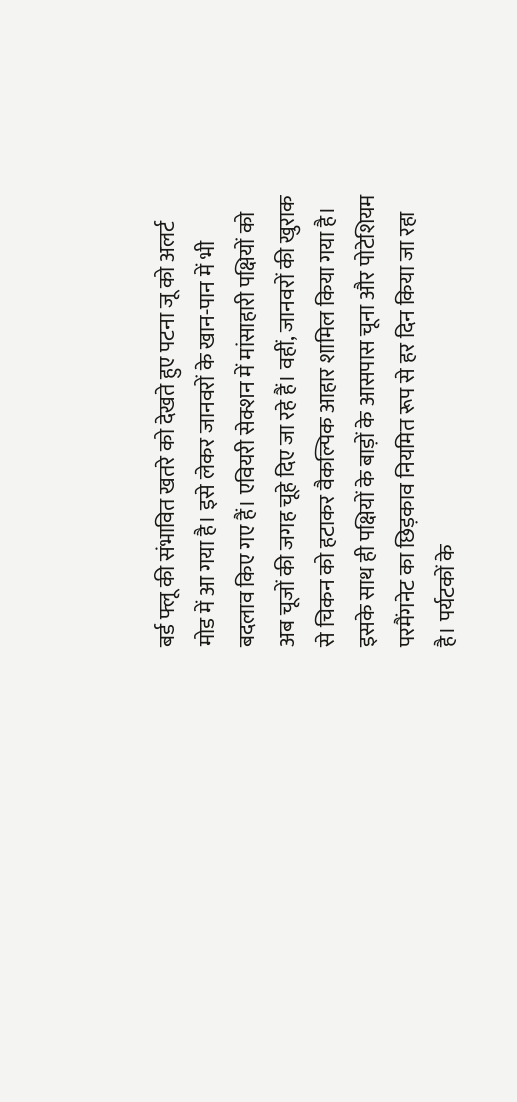बर्ड फ्लू की संभावित खतरे को देखते हुए पटना जू को अलर्ट मोड में आ गया है। इसे लेकर जानवरों के खान-पान में भी बदलाव किए गए हैं। एवियरी सेक्शन में मांसाहारी पक्षियों को अब चूजों की जगह चूहे दिए जा रहे हैं। वहीं, जानवरों की खुराक से चिकन को हटाकर वैकल्पिक आहार शामिल किया गया है। इसके साथ ही पक्षियों के बाड़ों के आसपास चूना और पोटेशियम परमैंगनेट का छिड़काव नियमित रूप से हर दिन किया जा रहा है। पर्यटकों के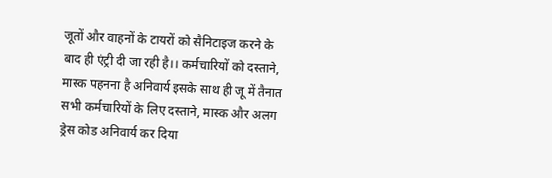जूतों और वाहनों के टायरों को सैनिटाइज करने के बाद ही एंट्री दी जा रही है।। कर्मचारियों को दस्ताने, मास्क पहनना है अनिवार्य इसके साथ ही जू में तैनात सभी कर्मचारियों के लिए दस्ताने, मास्क और अलग ड्रेस कोड अनिवार्य कर दिया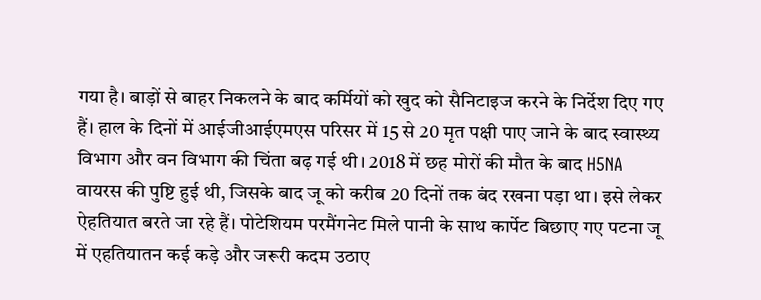गया है। बाड़ों से बाहर निकलने के बाद कर्मियों को खुद को सैनिटाइज करने के निर्देश दिए गए हैं। हाल के दिनों में आईजीआईएमएस परिसर में 15 से 20 मृत पक्षी पाए जाने के बाद स्वास्थ्य विभाग और वन विभाग की चिंता बढ़ गई थी। 2018 में छह मोरों की मौत के बाद H5NA वायरस की पुष्टि हुई थी, जिसके बाद जू को करीब 20 दिनों तक बंद रखना पड़ा था। इसे लेकर ऐहतियात बरते जा रहे हैं। पोटेशियम परमैंगनेट मिले पानी के साथ कार्पेट बिछाए गए पटना जू में एहतियातन कई कड़े और जरूरी कदम उठाए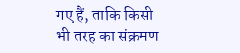गए हैं, ताकि किसी भी तरह का संक्रमण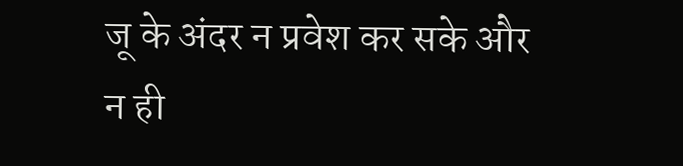जू के अंदर न प्रवेश कर सके और न ही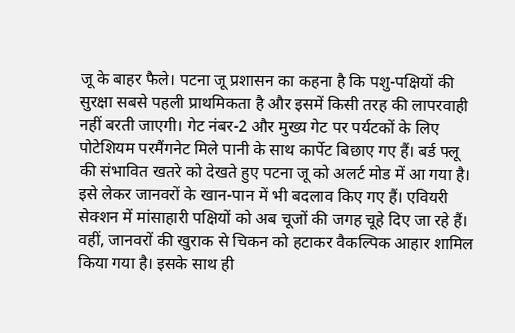जू के बाहर फैले। पटना जू प्रशासन का कहना है कि पशु-पक्षियों की सुरक्षा सबसे पहली प्राथमिकता है और इसमें किसी तरह की लापरवाही नहीं बरती जाएगी। गेट नंबर-2 और मुख्य गेट पर पर्यटकों के लिए पोटेशियम परमैंगनेट मिले पानी के साथ कार्पेट बिछाए गए हैं। बर्ड फ्लू की संभावित खतरे को देखते हुए पटना जू को अलर्ट मोड में आ गया है। इसे लेकर जानवरों के खान-पान में भी बदलाव किए गए हैं। एवियरी सेक्शन में मांसाहारी पक्षियों को अब चूजों की जगह चूहे दिए जा रहे हैं। वहीं, जानवरों की खुराक से चिकन को हटाकर वैकल्पिक आहार शामिल किया गया है। इसके साथ ही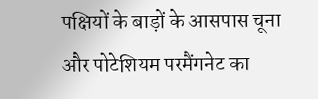पक्षियों के बाड़ों के आसपास चूना और पोटेशियम परमैंगनेट का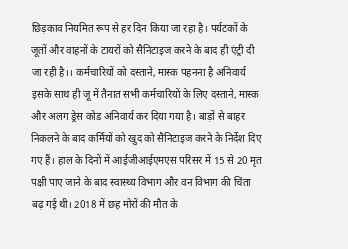छिड़काव नियमित रूप से हर दिन किया जा रहा है। पर्यटकों के जूतों और वाहनों के टायरों को सैनिटाइज करने के बाद ही एंट्री दी जा रही है।। कर्मचारियों को दस्ताने, मास्क पहनना है अनिवार्य इसके साथ ही जू में तैनात सभी कर्मचारियों के लिए दस्ताने, मास्क और अलग ड्रेस कोड अनिवार्य कर दिया गया है। बाड़ों से बाहर निकलने के बाद कर्मियों को खुद को सैनिटाइज करने के निर्देश दिए गए हैं। हाल के दिनों में आईजीआईएमएस परिसर में 15 से 20 मृत पक्षी पाए जाने के बाद स्वास्थ्य विभाग और वन विभाग की चिंता बढ़ गई थी। 2018 में छह मोरों की मौत के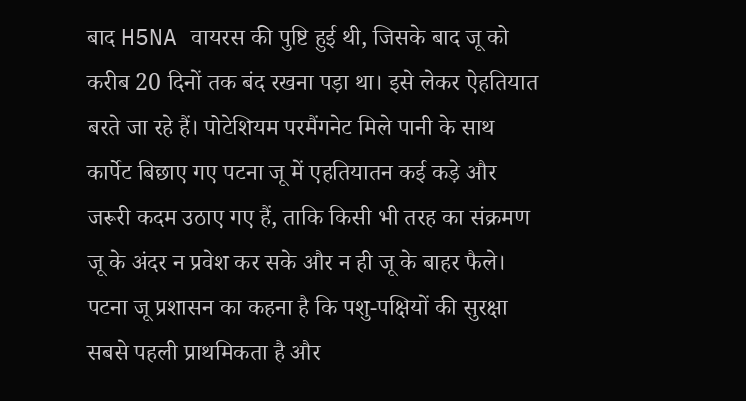बाद H5NA वायरस की पुष्टि हुई थी, जिसके बाद जू को करीब 20 दिनों तक बंद रखना पड़ा था। इसे लेकर ऐहतियात बरते जा रहे हैं। पोटेशियम परमैंगनेट मिले पानी के साथ कार्पेट बिछाए गए पटना जू में एहतियातन कई कड़े और जरूरी कदम उठाए गए हैं, ताकि किसी भी तरह का संक्रमण जू के अंदर न प्रवेश कर सके और न ही जू के बाहर फैले। पटना जू प्रशासन का कहना है कि पशु-पक्षियों की सुरक्षा सबसे पहली प्राथमिकता है और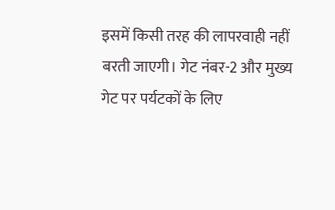इसमें किसी तरह की लापरवाही नहीं बरती जाएगी। गेट नंबर-2 और मुख्य गेट पर पर्यटकों के लिए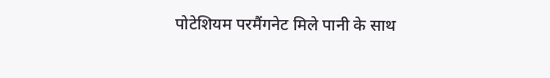पोटेशियम परमैंगनेट मिले पानी के साथ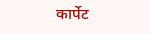कार्पेट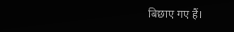बिछाए गए हैं।